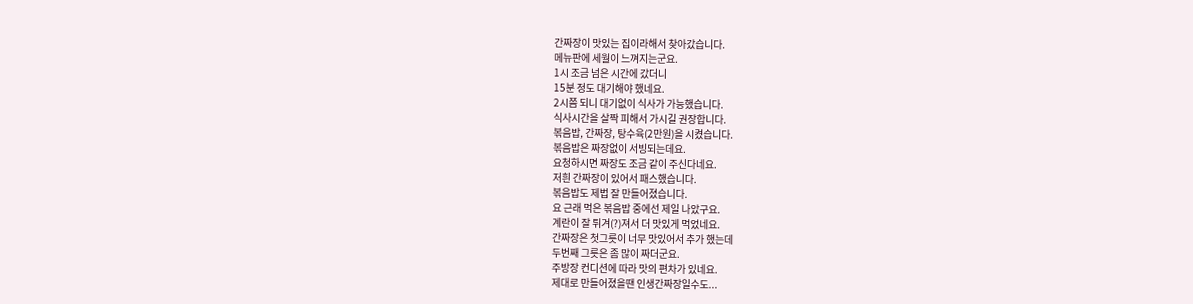간짜장이 맛있는 집이라해서 찾아갔습니다.
메뉴판에 세월이 느껴지는군요.
1시 조금 넘은 시간에 갔더니
15분 정도 대기해야 했네요.
2시쯤 되니 대기없이 식사가 가능했습니다.
식사시간을 살짝 피해서 가시길 권장합니다.
볶음밥, 간짜장, 탕수육(2만원)을 시켰습니다.
볶음밥은 짜장없이 서빙되는데요.
요청하시면 짜장도 조금 같이 주신다네요.
저흰 간짜장이 있어서 패스했습니다.
볶음밥도 제법 잘 만들어졌습니다.
요 근래 먹은 볶음밥 중에선 제일 나았구요.
계란이 잘 튀겨(?)져서 더 맛있게 먹었네요.
간짜장은 첫그릇이 너무 맛있어서 추가 했는데
두번째 그릇은 좀 많이 짜더군요.
주방장 컨디션에 따라 맛의 편차가 있네요.
제대로 만들어졌을땐 인생간짜장일수도...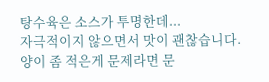탕수육은 소스가 투명한데...
자극적이지 않으면서 맛이 괜찮습니다.
양이 좀 적은게 문제라면 문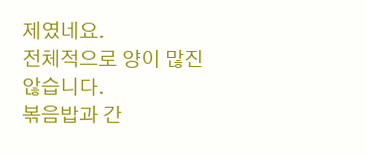제였네요.
전체적으로 양이 많진 않습니다.
볶음밥과 간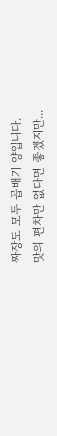짜장도 모두 곱배기 양입니다.
맛의 편차만 없다면 좋겠지만...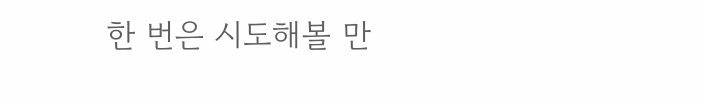한 번은 시도해볼 만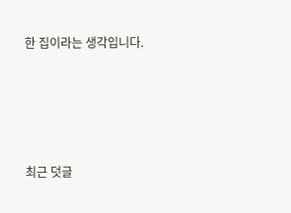한 집이라는 생각입니다.




최근 덧글